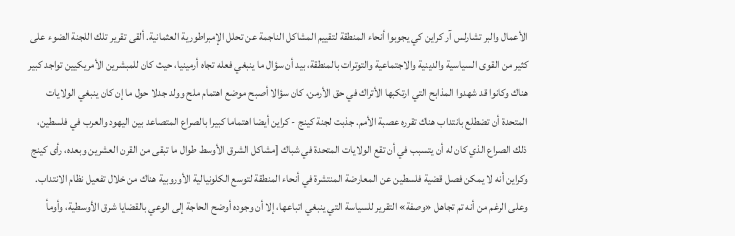الأعمال والبر تشارلس آر کراين کي يجوبوا أنحاء المنطقة لتقييم المشاكل الناجمة عن تحلل الإمبراطورية العثمانية. ألقى تقرير تلك اللجنة الضوء على كثير من القوى السياسية والدينية والاجتماعية والتوترات بالمنطقة، بيد أن سؤال ما ينبغي فعله تجاه أرمينيا، حيث كان للمبشرين الأمريكيين تواجد كبير هناك وكانوا قد شهدوا المذابح التي ارتكبها الأتراك في حق الأرمن، كان سؤالا أصبح موضع اهتمام ملح وولد جدلا حول ما إن كان ينبغي الولايات المتحدة أن تضطلع بانتداب هناك تقرره عصبة الأمم. جذبت لجنة كينج - کراين أيضا اهتماما كبيرا بالصراع المتصاعد بين اليهود والعرب في فلسطين، ذلك الصراع الذي كان له أن يتسبب في أن تقع الولايات المتحدة في شباك [مشاكل الشرق الأوسط طوال ما تبقى من القرن العشرين وبعده، رأى كينج وكراين أنه لا يمكن فصل قضية فلسطين عن المعارضة المنتشرة في أنحاء المنطقة لتوسع الكلونيالية الأوروبية هناك من خلال تفعيل نظام الانتداب. وعلى الرغم من أنه تم تجاهل «وصفة» التقرير للسياسة التي ينبغي اتباعها، إلا أن وجوده أوضح الحاجة إلى الوعي بالقضايا شرق الأوسطية، وأومأ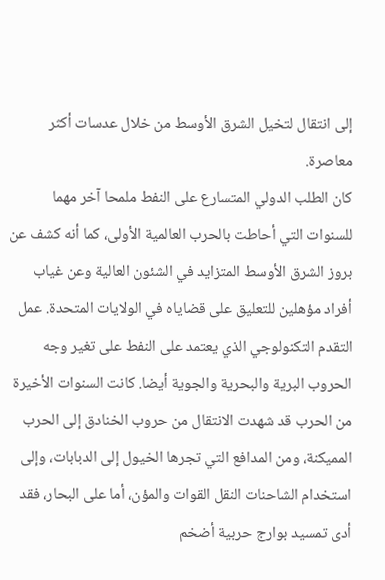إلى انتقال لتخيل الشرق الأوسط من خلال عدسات أكثر معاصرة.
كان الطلب الدولي المتسارع على النفط ملمحا آخر مهما للسنوات التي أحاطت بالحرب العالمية الأولى، كما أنه كشف عن بروز الشرق الأوسط المتزايد في الشئون العالية وعن غياب أفراد مؤهلين للتعليق على قضاياه في الولايات المتحدة. عمل التقدم التكنولوجي الذي يعتمد على النفط على تغير وجه الحروب البرية والبحرية والجوية أيضا. كانت السنوات الأخيرة من الحرب قد شهدت الانتقال من حروب الخنادق إلى الحرب المميكنة، ومن المدافع التي تجرها الخيول إلى الدبابات، وإلى استخدام الشاحنات النقل القوات والمؤن، أما على البحار، فقد أدى تمسيد بوارج حربية أضخم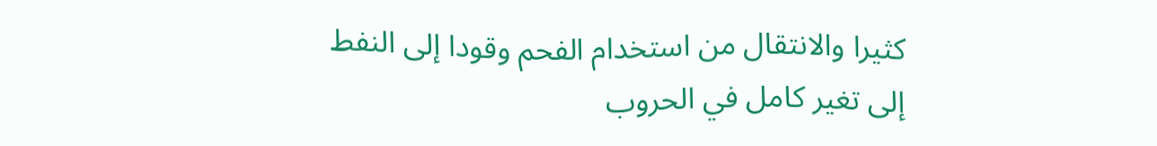كثيرا والانتقال من استخدام الفحم وقودا إلى النفط إلى تغير كامل في الحروب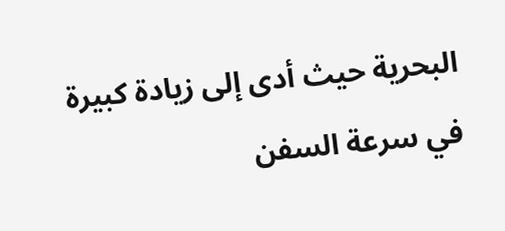البحرية حيث أدى إلى زيادة كبيرة في سرعة السفن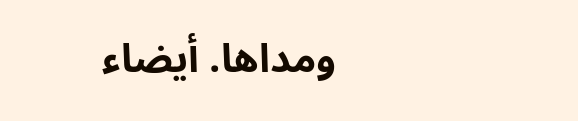ومداها. أيضاء